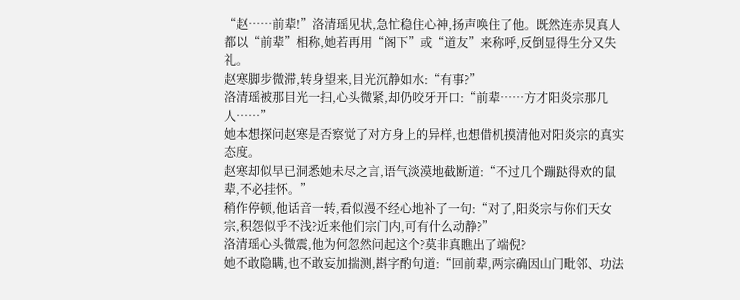“赵……前辈!”洛清瑶见状,急忙稳住心神,扬声唤住了他。既然连赤炅真人都以“前辈”相称,她若再用“阁下”或“道友”来称呼,反倒显得生分又失礼。
赵寒脚步微滞,转身望来,目光沉静如水:“有事?”
洛清瑶被那目光一扫,心头微紧,却仍咬牙开口:“前辈……方才阳炎宗那几人……”
她本想探问赵寒是否察觉了对方身上的异样,也想借机摸清他对阳炎宗的真实态度。
赵寒却似早已洞悉她未尽之言,语气淡漠地截断道:“不过几个蹦跶得欢的鼠辈,不必挂怀。”
稍作停顿,他话音一转,看似漫不经心地补了一句:“对了,阳炎宗与你们天女宗,积怨似乎不浅?近来他们宗门内,可有什么动静?”
洛清瑶心头微震,他为何忽然问起这个?莫非真瞧出了端倪?
她不敢隐瞒,也不敢妄加揣测,斟字酌句道:“回前辈,两宗确因山门毗邻、功法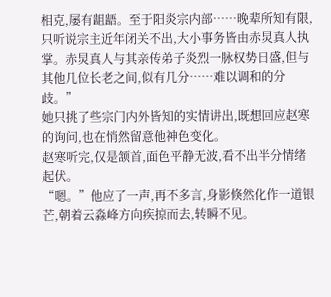相克,屡有龃龉。至于阳炎宗内部……晚辈所知有限,只听说宗主近年闭关不出,大小事务皆由赤炅真人执掌。赤炅真人与其亲传弟子炎烈一脉权势日盛,但与其他几位长老之间,似有几分……难以调和的分歧。”
她只挑了些宗门内外皆知的实情讲出,既想回应赵寒的询问,也在悄然留意他神色变化。
赵寒听完,仅是颔首,面色平静无波,看不出半分情绪起伏。
“嗯。”他应了一声,再不多言,身影倏然化作一道银芒,朝着云淼峰方向疾掠而去,转瞬不见。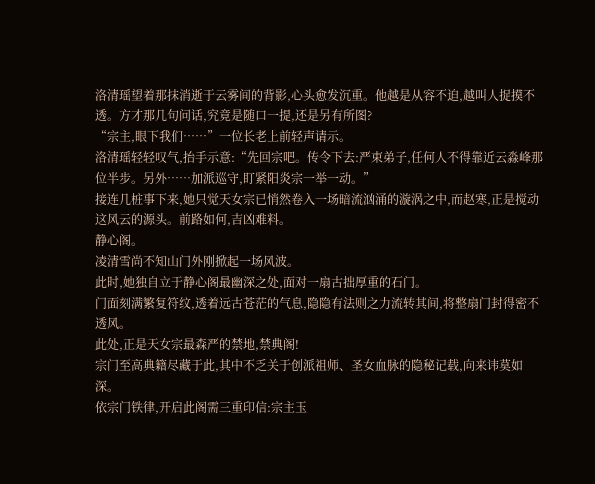洛清瑶望着那抹消逝于云雾间的背影,心头愈发沉重。他越是从容不迫,越叫人捉摸不透。方才那几句问话,究竟是随口一提,还是另有所图?
“宗主,眼下我们……”一位长老上前轻声请示。
洛清瑶轻轻叹气,抬手示意:“先回宗吧。传令下去:严束弟子,任何人不得靠近云淼峰那位半步。另外……加派巡守,盯紧阳炎宗一举一动。”
接连几桩事下来,她只觉天女宗已悄然卷入一场暗流汹涌的漩涡之中,而赵寒,正是搅动这风云的源头。前路如何,吉凶难料。
静心阁。
凌清雪尚不知山门外刚掀起一场风波。
此时,她独自立于静心阁最幽深之处,面对一扇古拙厚重的石门。
门面刻满繁复符纹,透着远古苍茫的气息,隐隐有法则之力流转其间,将整扇门封得密不透风。
此处,正是天女宗最森严的禁地,禁典阁!
宗门至高典籍尽藏于此,其中不乏关于创派祖师、圣女血脉的隐秘记载,向来讳莫如深。
依宗门铁律,开启此阁需三重印信:宗主玉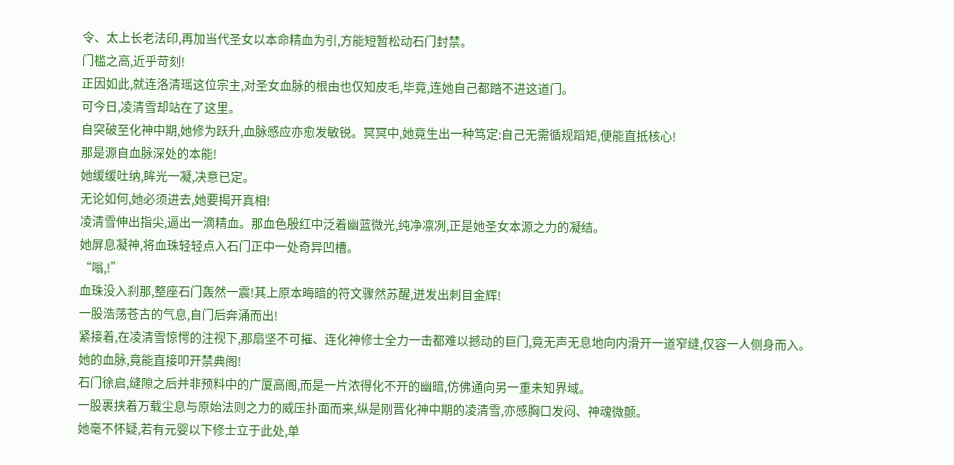令、太上长老法印,再加当代圣女以本命精血为引,方能短暂松动石门封禁。
门槛之高,近乎苛刻!
正因如此,就连洛清瑶这位宗主,对圣女血脉的根由也仅知皮毛,毕竟,连她自己都踏不进这道门。
可今日,凌清雪却站在了这里。
自突破至化神中期,她修为跃升,血脉感应亦愈发敏锐。冥冥中,她竟生出一种笃定:自己无需循规蹈矩,便能直抵核心!
那是源自血脉深处的本能!
她缓缓吐纳,眸光一凝,决意已定。
无论如何,她必须进去,她要揭开真相!
凌清雪伸出指尖,逼出一滴精血。那血色殷红中泛着幽蓝微光,纯净凛冽,正是她圣女本源之力的凝结。
她屏息凝神,将血珠轻轻点入石门正中一处奇异凹槽。
“嗡,!”
血珠没入刹那,整座石门轰然一震!其上原本晦暗的符文骤然苏醒,迸发出刺目金辉!
一股浩荡苍古的气息,自门后奔涌而出!
紧接着,在凌清雪惊愕的注视下,那扇坚不可摧、连化神修士全力一击都难以撼动的巨门,竟无声无息地向内滑开一道窄缝,仅容一人侧身而入。
她的血脉,竟能直接叩开禁典阁!
石门徐启,缝隙之后并非预料中的广厦高阁,而是一片浓得化不开的幽暗,仿佛通向另一重未知界域。
一股裹挟着万载尘息与原始法则之力的威压扑面而来,纵是刚晋化神中期的凌清雪,亦感胸口发闷、神魂微颤。
她毫不怀疑,若有元婴以下修士立于此处,单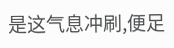是这气息冲刷,便足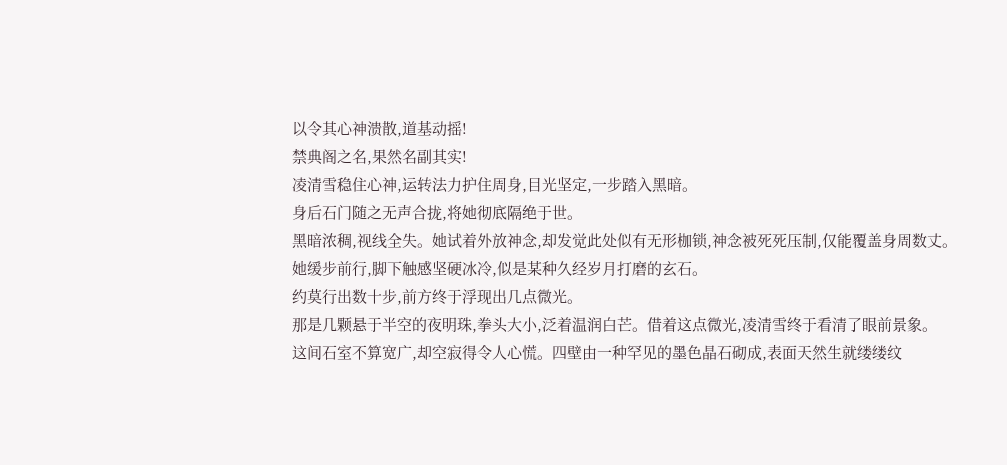以令其心神溃散,道基动摇!
禁典阁之名,果然名副其实!
凌清雪稳住心神,运转法力护住周身,目光坚定,一步踏入黑暗。
身后石门随之无声合拢,将她彻底隔绝于世。
黑暗浓稠,视线全失。她试着外放神念,却发觉此处似有无形枷锁,神念被死死压制,仅能覆盖身周数丈。
她缓步前行,脚下触感坚硬冰冷,似是某种久经岁月打磨的玄石。
约莫行出数十步,前方终于浮现出几点微光。
那是几颗悬于半空的夜明珠,拳头大小,泛着温润白芒。借着这点微光,凌清雪终于看清了眼前景象。
这间石室不算宽广,却空寂得令人心慌。四壁由一种罕见的墨色晶石砌成,表面天然生就缕缕纹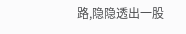路,隐隐透出一股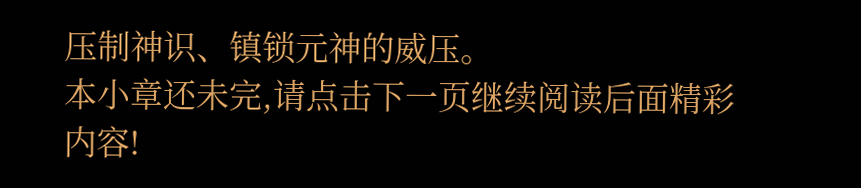压制神识、镇锁元神的威压。
本小章还未完,请点击下一页继续阅读后面精彩内容!